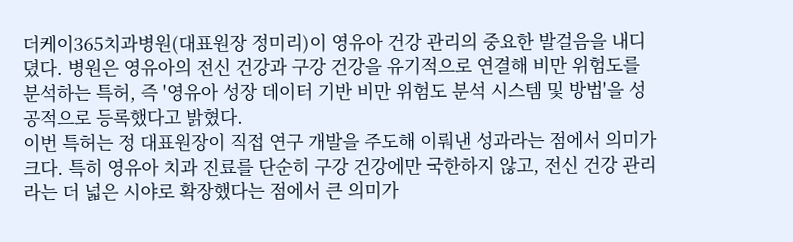더케이365치과병원(대표원장 정미리)이 영유아 건강 관리의 중요한 발걸음을 내디뎠다. 병원은 영유아의 전신 건강과 구강 건강을 유기적으로 연결해 비만 위험도를 분석하는 특허, 즉 '영유아 성장 데이터 기반 비만 위험도 분석 시스템 및 방법'을 성공적으로 등록했다고 밝혔다.
이번 특허는 정 대표원장이 직접 연구 개발을 주도해 이뤄낸 성과라는 점에서 의미가 크다. 특히 영유아 치과 진료를 단순히 구강 건강에만 국한하지 않고, 전신 건강 관리라는 더 넓은 시야로 확장했다는 점에서 큰 의미가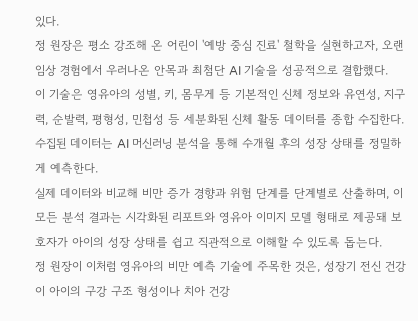있다.
정 원장은 평소 강조해 온 어린이 '예방 중심 진료' 철학을 실현하고자, 오랜 임상 경험에서 우러나온 안목과 최첨단 AI 기술을 성공적으로 결합했다.
이 기술은 영유아의 성별, 키, 몸무게 등 기본적인 신체 정보와 유연성, 지구력, 순발력, 평형성, 민첩성 등 세분화된 신체 활동 데이터를 종합 수집한다. 수집된 데이터는 AI 머신러닝 분석을 통해 수개월 후의 성장 상태를 정밀하게 예측한다.
실제 데이터와 비교해 비만 증가 경향과 위험 단계를 단계별로 산출하며, 이 모든 분석 결과는 시각화된 리포트와 영유아 이미지 모델 형태로 제공돼 보호자가 아이의 성장 상태를 쉽고 직관적으로 이해할 수 있도록 돕는다.
정 원장이 이처럼 영유아의 비만 예측 기술에 주목한 것은, 성장기 전신 건강이 아이의 구강 구조 형성이나 치아 건강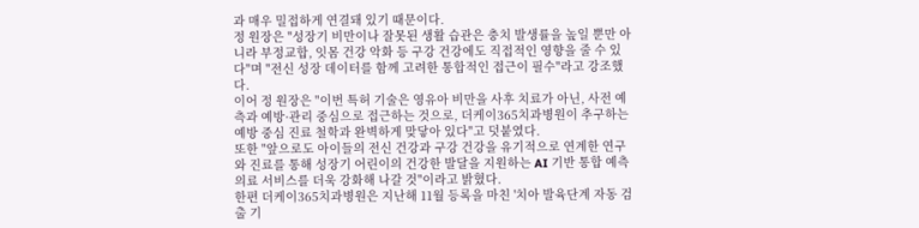과 매우 밀접하게 연결돼 있기 때문이다.
정 원장은 "성장기 비만이나 잘못된 생활 습관은 충치 발생률을 높일 뿐만 아니라 부정교합, 잇몸 건강 악화 등 구강 건강에도 직접적인 영향을 줄 수 있다"며 "전신 성장 데이터를 함께 고려한 통합적인 접근이 필수"라고 강조했다.
이어 정 원장은 "이번 특허 기술은 영유아 비만을 사후 치료가 아닌, 사전 예측과 예방·관리 중심으로 접근하는 것으로, 더케이365치과병원이 추구하는 예방 중심 진료 철학과 완벽하게 맞닿아 있다"고 덧붙였다.
또한 "앞으로도 아이들의 전신 건강과 구강 건강을 유기적으로 연계한 연구와 진료를 통해 성장기 어린이의 건강한 발달을 지원하는 AI 기반 통합 예측 의료 서비스를 더욱 강화해 나갈 것"이라고 밝혔다.
한편 더케이365치과병원은 지난해 11월 등록을 마친 '치아 발육단계 자동 검출 기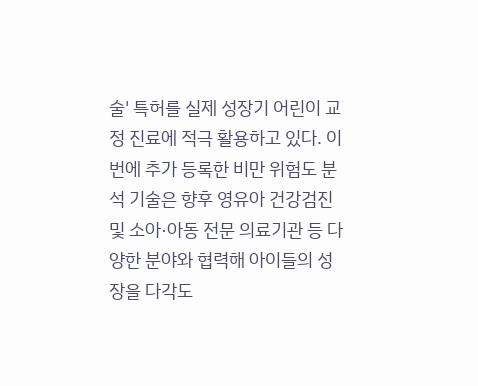술' 특허를 실제 성장기 어린이 교정 진료에 적극 활용하고 있다. 이번에 추가 등록한 비만 위험도 분석 기술은 향후 영유아 건강검진 및 소아·아동 전문 의료기관 등 다양한 분야와 협력해 아이들의 성장을 다각도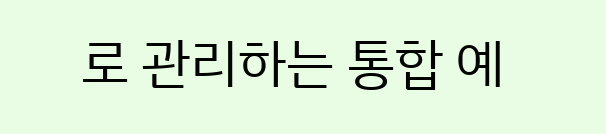로 관리하는 통합 예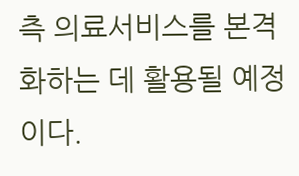측 의료서비스를 본격화하는 데 활용될 예정이다.